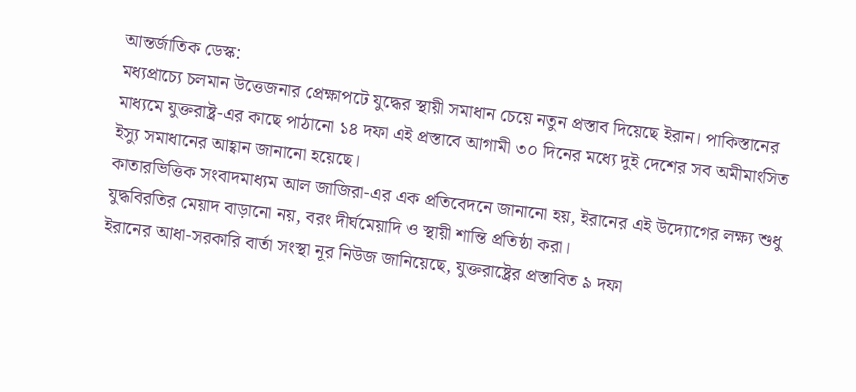আন্তর্জাতিক ডেস্ক:
মধ্যপ্রাচ্যে চলমান উত্তেজনার প্রেক্ষাপটে যুদ্ধের স্থায়ী সমাধান চেয়ে নতুন প্রস্তাব দিয়েছে ইরান। পাকিস্তানের মাধ্যমে যুক্তরাষ্ট্র-এর কাছে পাঠানো ১৪ দফা এই প্রস্তাবে আগামী ৩০ দিনের মধ্যে দুই দেশের সব অমীমাংসিত ইস্যু সমাধানের আহ্বান জানানো হয়েছে।
কাতারভিত্তিক সংবাদমাধ্যম আল জাজিরা-এর এক প্রতিবেদনে জানানো হয়, ইরানের এই উদ্যোগের লক্ষ্য শুধু যুদ্ধবিরতির মেয়াদ বাড়ানো নয়, বরং দীর্ঘমেয়াদি ও স্থায়ী শান্তি প্রতিষ্ঠা করা।
ইরানের আধা-সরকারি বার্তা সংস্থা নূর নিউজ জানিয়েছে, যুক্তরাষ্ট্রের প্রস্তাবিত ৯ দফা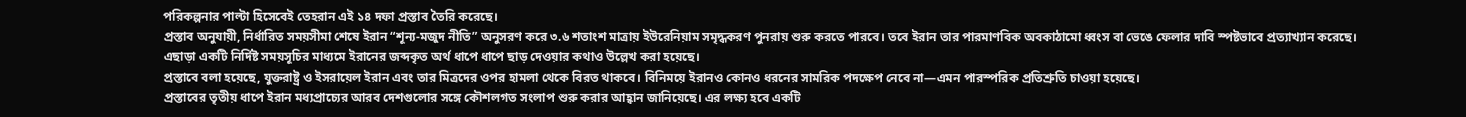পরিকল্পনার পাল্টা হিসেবেই তেহরান এই ১৪ দফা প্রস্তাব তৈরি করেছে।
প্রস্তাব অনুযায়ী, নির্ধারিত সময়সীমা শেষে ইরান “শূন্য-মজুদ নীতি” অনুসরণ করে ৩.৬ শতাংশ মাত্রায় ইউরেনিয়াম সমৃদ্ধকরণ পুনরায় শুরু করতে পারবে। তবে ইরান তার পারমাণবিক অবকাঠামো ধ্বংস বা ভেঙে ফেলার দাবি স্পষ্টভাবে প্রত্যাখ্যান করেছে।
এছাড়া একটি নির্দিষ্ট সময়সূচির মাধ্যমে ইরানের জব্দকৃত অর্থ ধাপে ধাপে ছাড় দেওয়ার কথাও উল্লেখ করা হয়েছে।
প্রস্তাবে বলা হয়েছে, যুক্তরাষ্ট্র ও ইসরায়েল ইরান এবং তার মিত্রদের ওপর হামলা থেকে বিরত থাকবে। বিনিময়ে ইরানও কোনও ধরনের সামরিক পদক্ষেপ নেবে না—এমন পারস্পরিক প্রতিশ্রুতি চাওয়া হয়েছে।
প্রস্তাবের তৃতীয় ধাপে ইরান মধ্যপ্রাচ্যের আরব দেশগুলোর সঙ্গে কৌশলগত সংলাপ শুরু করার আহ্বান জানিয়েছে। এর লক্ষ্য হবে একটি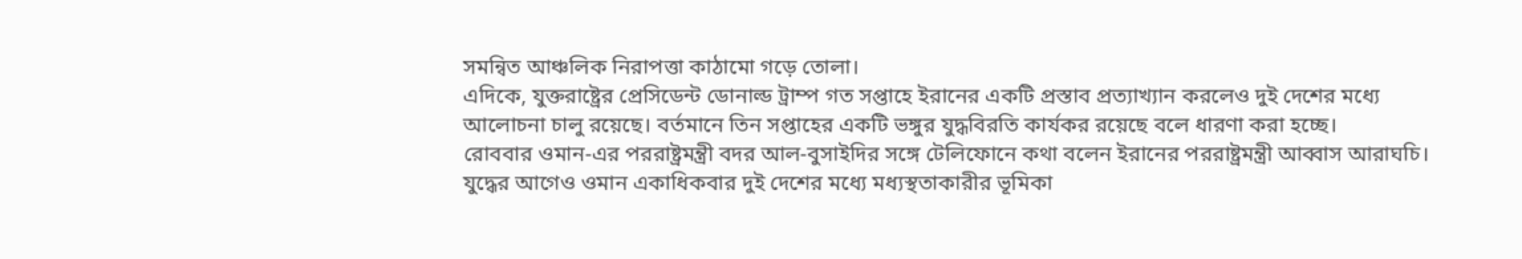সমন্বিত আঞ্চলিক নিরাপত্তা কাঠামো গড়ে তোলা।
এদিকে, যুক্তরাষ্ট্রের প্রেসিডেন্ট ডোনাল্ড ট্রাম্প গত সপ্তাহে ইরানের একটি প্রস্তাব প্রত্যাখ্যান করলেও দুই দেশের মধ্যে আলোচনা চালু রয়েছে। বর্তমানে তিন সপ্তাহের একটি ভঙ্গুর যুদ্ধবিরতি কার্যকর রয়েছে বলে ধারণা করা হচ্ছে।
রোববার ওমান-এর পররাষ্ট্রমন্ত্রী বদর আল-বুসাইদির সঙ্গে টেলিফোনে কথা বলেন ইরানের পররাষ্ট্রমন্ত্রী আব্বাস আরাঘচি। যুদ্ধের আগেও ওমান একাধিকবার দুই দেশের মধ্যে মধ্যস্থতাকারীর ভূমিকা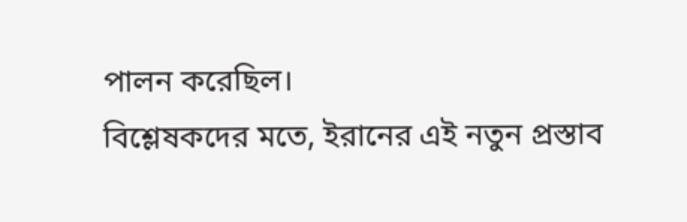পালন করেছিল।
বিশ্লেষকদের মতে, ইরানের এই নতুন প্রস্তাব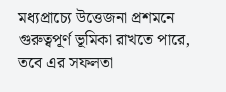মধ্যপ্রাচ্যে উত্তেজনা প্রশমনে গুরুত্বপূর্ণ ভূমিকা রাখতে পারে, তবে এর সফলতা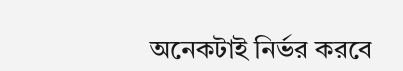অনেকটাই নির্ভর করবে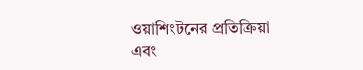ওয়াশিংটনের প্রতিক্রিয়া এবং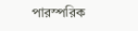পারস্পরিক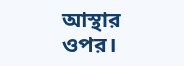আস্থার ওপর।